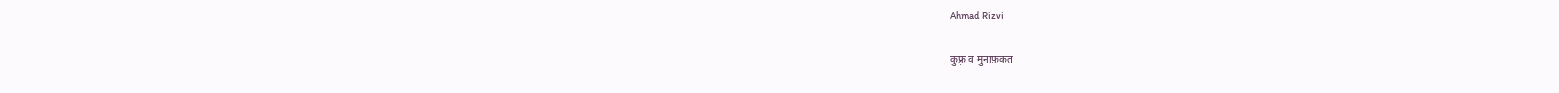Ahmad Rizvi

कुफ़्र व मुनाफ़कत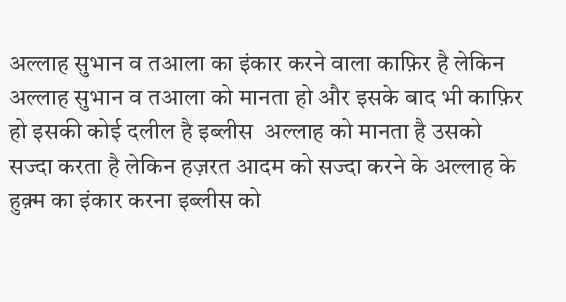अल्लाह सुभान व तआला का इंकार करने वाला काफ़िर है लेकिन अल्लाह सुभान व तआला को मानता हो और इसके बाद भी काफ़िर हो इसकी कोई दलील है इब्लीस  अल्लाह को मानता है उसको सज्दा करता है लेकिन हज़रत आदम को सज्दा करने के अल्लाह के हुक़्म का इंकार करना इब्लीस को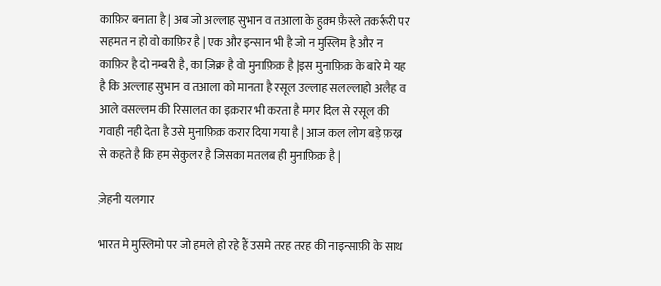काफ़िर बनाता है | अब जो अल्लाह सुभान व तआला के हुक़्म फ़ैस्ले तकर्रूरी पर सहमत न हो वो काफ़िर है | एक और इन्सान भी है जो न मुस्लिम है और न काफ़िर है दो नम्बरी है, का ज़िक्र है वो मुनाफ़िक़ है |इस मुनाफ़िक़ के बारे मे यह है कि अल्लाह सुभान व तआला को मानता है रसूल उल्लाह सलल्लाहो अलैह व आले वसल्लम की रिसालत का इक़रार भी करता है मगर दिल से रसूल की गवाही नही देता है उसे मुनाफ़िक़ करार दिया गया है | आज कल लोग बड़े फ़ख्र से कहते है कि हम सेकुलर है जिसका मतलब ही मुनाफ़िक़ है |

ज़ेहनी यलगार

भारत मे मुस्लिमो पर जो हमले हो रहे हैं उसमे तरह तरह की नाइन्साफ़ी के साथ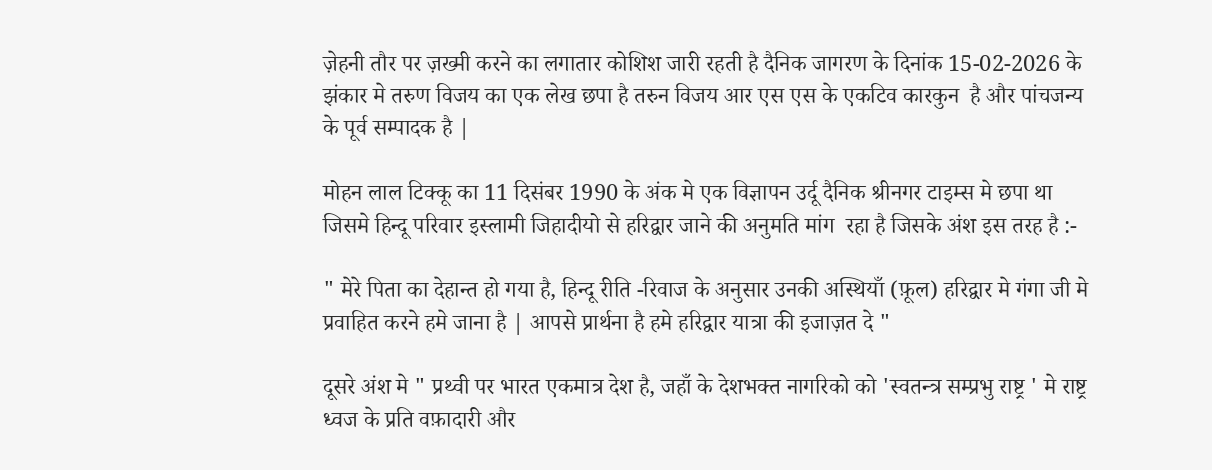ज़ेहनी तौर पर ज़ख्मी करने का लगातार कोशिश जारी रहती है दैनिक जागरण के दिनांक 15-02-2026 के झंकार मे तरुण विजय का एक लेख छपा है तरुन विजय आर एस एस के एकटिव कारकुन  है और पांचजन्य के पूर्व सम्पादक है |

मोहन लाल टिक्कू का 11 दिसंबर 1990 के अंक मे एक विज्ञापन उर्दू दैनिक श्रीनगर टाइम्स मे छपा था जिसमे हिन्दू परिवार इस्लामी जिहादीयो से हरिद्वार जाने की अनुमति मांग  रहा है जिसके अंश इस तरह है :-

" मेरे पिता का देहान्त हो गया है, हिन्दू रीति -रिवाज के अनुसार उनकी अस्थियाँ (फ़ूल) हरिद्वार मे गंगा जी मे प्रवाहित करने हमे जाना है | आपसे प्रार्थना है हमे हरिद्वार यात्रा की इजाज़त दे "

दूसरे अंश मे " प्रथ्वी पर भारत एकमात्र देश है, जहाँ के देशभक्त नागरिको को 'स्वतन्त्र सम्प्रभु राष्ट्र ' मे राष्ट्र ध्वज के प्रति वफ़ादारी और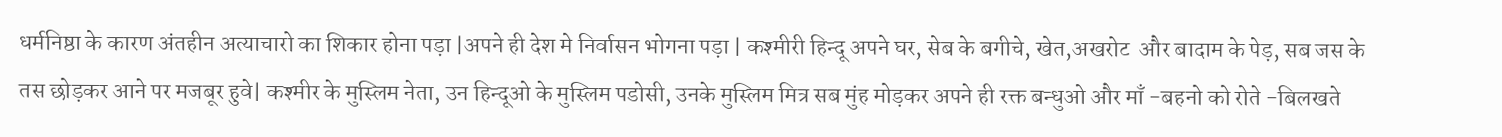धर्मनिष्ठा के कारण अंतहीन अत्याचारो का शिकार होना पड़ा |अपने ही देश मे निर्वासन भोगना पड़ा | कश्मीरी हिन्दू अपने घर, सेब के बगीचे, खेत,अखरोट  और बादाम के पेड़, सब जस के तस छोड़कर आने पर मजबूर हुवे| कश्मीर के मुस्लिम नेता, उन हिन्दूओ के मुस्लिम पडोसी, उनके मुस्लिम मित्र सब मुंह मोड़कर अपने ही रक्त बन्धुओ और माँ -बहनो को रोते -बिलखते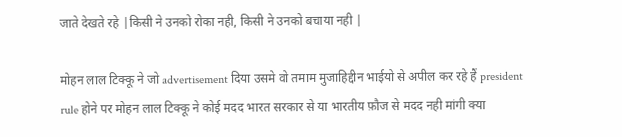जाते देखते रहे |किसी ने उनको रोका नही, किसी ने उनको बचाया नही |

मोहन लाल टिक्कू ने जो advertisement दिया उसमे वो तमाम मुजाहिद्दीन भाईयो से अपील कर रहे हैं president rule होने पर मोहन लाल टिक्कू ने कोई मदद भारत सरकार से या भारतीय फ़ौज से मदद नही मांगी क्या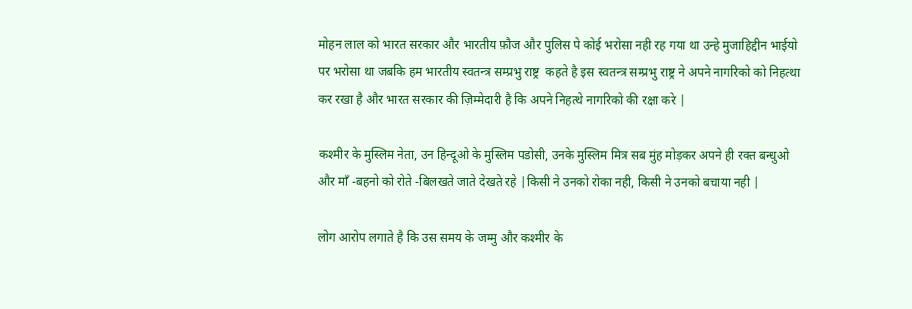मोहन लाल को भारत सरकार और भारतीय फ़ौज और पुलिस पे कोई भरोसा नही रह गया था उन्हे मुजाहिद्दीन भाईयो पर भरोसा था जबकि हम भारतीय स्वतन्त्र सम्प्रभु राष्ट्र  कहते है इस स्वतन्त्र सम्प्रभु राष्ट्र ने अपने नागरिको को निहत्था कर रखा है और भारत सरकार की ज़िम्मेदारी है कि अपने निहत्थे नागरिको की रक्षा करे |

कश्मीर के मुस्लिम नेता, उन हिन्दूओ के मुस्लिम पडोसी, उनके मुस्लिम मित्र सब मुंह मोड़कर अपने ही रक्त बन्धुओ और माँ -बहनो को रोते -बिलखते जाते देखते रहे |किसी ने उनको रोका नही, किसी ने उनको बचाया नही |

लोग आरोप लगाते है कि उस समय के जम्मु और कश्मीर के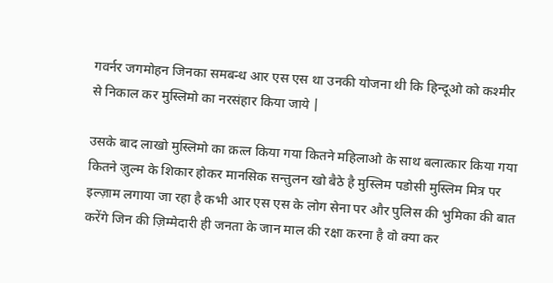गवर्नर जगमोहन जिनका समबन्ध आर एस एस था उनकी योजना थी कि हिन्दूओ को कश्मीर से निकाल कर मुस्लिमो का नरसंहार किया जाये |

उसके बाद लाखो मुस्लिमो का क़त्ल किया गया कितने महिलाओ के साथ बलात्कार किया गया कितने ज़ुल्म के शिकार होकर मानसिक सन्तुलन खो बैठे है मुस्लिम पडोसी मुस्लिम मित्र पर इल्ज़ाम लगाया जा रहा है कभी आर एस एस के लोग सेना पर और पुलिस की भुमिका की बात करेंगे जिन की ज़िम्मेदारी ही जनता के जान माल की रक्षा करना है वो क्या कर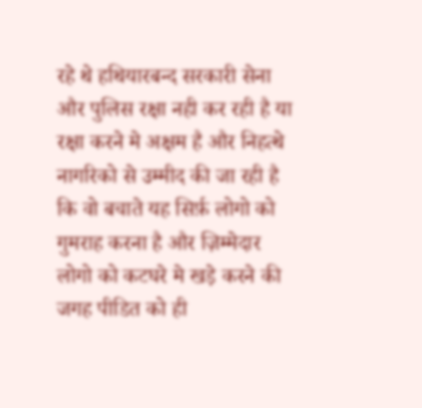रहे थे हथियारबन्द सरकारी सेना और पुलिस रक्षा नही कर रही है या रक्षा करने मे अक्षम है और निहत्थे नागरिको से उम्मीद की जा रही है कि वो बचाते यह सिर्फ़ लोगो को गुमराह करना है और ज़िम्मेदार लोगो को कटघरे मे खड़े करने की जगह पीडित को ही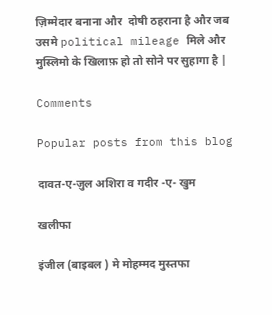ज़िम्मेदार बनाना और  दोषी ठहराना है और जब उसमे political mileage मिले और मुस्लिमो के खिलाफ़ हो तो सोने पर सुहागा है |

Comments

Popular posts from this blog

दावत-ए-ज़ुल अशिरा व गदीर -ए- खुम

खलीफा

इंजील (बाइबल ) मे मोहम्मद मुस्तफा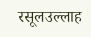रसूलउल्लाह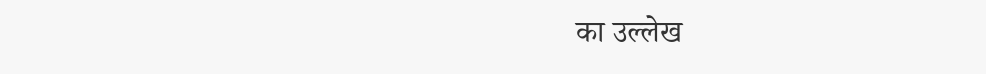का उल्लेख